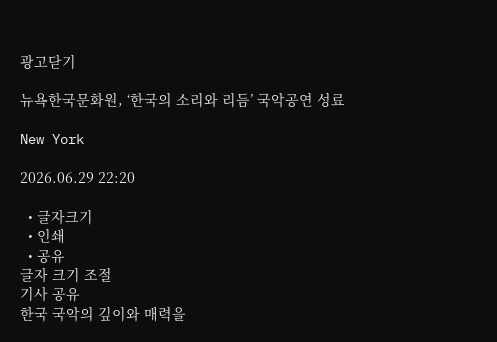광고닫기

뉴욕한국문화원, ‘한국의 소리와 리듬’ 국악공연 성료

New York

2026.06.29 22:20

  • 글자크기
  • 인쇄
  • 공유
글자 크기 조절
기사 공유
한국 국악의 깊이와 매력을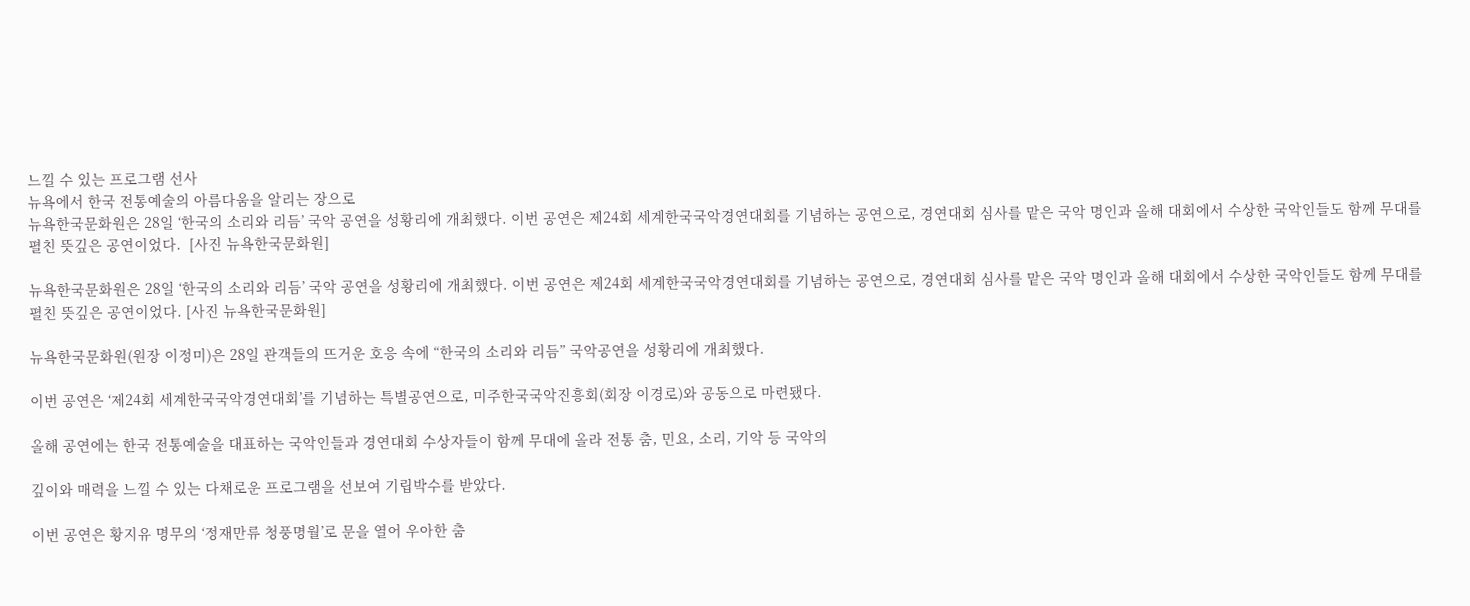느낄 수 있는 프로그램 선사
뉴욕에서 한국 전통예술의 아름다움을 알리는 장으로
뉴욕한국문화원은 28일 ‘한국의 소리와 리듬’ 국악 공연을 성황리에 개최했다. 이번 공연은 제24회 세계한국국악경연대회를 기념하는 공연으로, 경연대회 심사를 맡은 국악 명인과 올해 대회에서 수상한 국악인들도 함께 무대를 펼친 뜻깊은 공연이었다.  [사진 뉴욕한국문화원]

뉴욕한국문화원은 28일 ‘한국의 소리와 리듬’ 국악 공연을 성황리에 개최했다. 이번 공연은 제24회 세계한국국악경연대회를 기념하는 공연으로, 경연대회 심사를 맡은 국악 명인과 올해 대회에서 수상한 국악인들도 함께 무대를 펼친 뜻깊은 공연이었다. [사진 뉴욕한국문화원]

뉴욕한국문화원(원장 이정미)은 28일 관객들의 뜨거운 호응 속에 “한국의 소리와 리듬” 국악공연을 성황리에 개최했다.

이번 공연은 ‘제24회 세계한국국악경연대회’를 기념하는 특별공연으로, 미주한국국악진흥회(회장 이경로)와 공동으로 마련됐다.

올해 공연에는 한국 전통예술을 대표하는 국악인들과 경연대회 수상자들이 함께 무대에 올라 전통 춤, 민요, 소리, 기악 등 국악의

깊이와 매력을 느낄 수 있는 다채로운 프로그램을 선보여 기립박수를 받았다.

이번 공연은 황지유 명무의 ‘정재만류 청풍명월’로 문을 열어 우아한 춤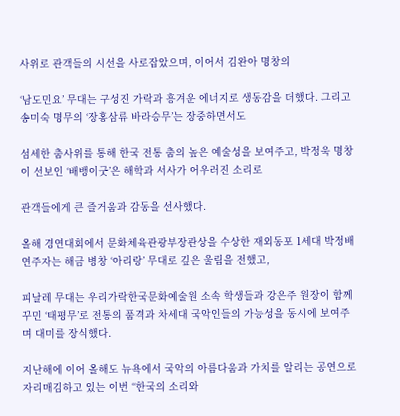사위로 관객들의 시선을 사로잡았으며, 이어서 김완아 명창의

‘남도민요’ 무대는 구성진 가락과 흥겨운 에너지로 생동감을 더했다. 그리고 송미숙 명무의 ‘장홍삼류 바라승무’는 장중하면서도

섬세한 춤사위를 통해 한국 전통 춤의 높은 예술성을 보여주고, 박정욱 명창이 선보인 ‘배뱅이굿’은 해학과 서사가 어우러진 소리로

관객들에게 큰 즐거움과 감동을 선사했다.

올해 경연대회에서 문화체육관광부장관상을 수상한 재외동포 1세대 박정배 연주자는 해금 병창 ‘아리랑’ 무대로 깊은 울림을 전했고,

피날레 무대는 우리가락한국문화예술원 소속 학생들과 강은주 원장이 함께 꾸민 ‘태평무’로 전통의 품격과 차세대 국악인들의 가능성을 동시에 보여주며 대미를 장식했다.

지난해에 이어 올해도 뉴욕에서 국악의 아름다움과 가치를 알리는 공연으로 자리매김하고 있는 이번 “한국의 소리와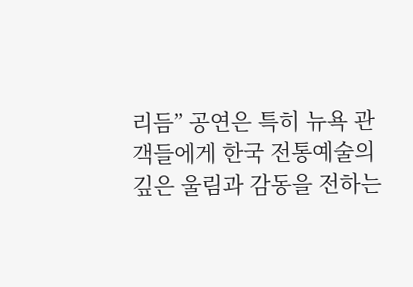리듬” 공연은 특히 뉴욕 관객들에게 한국 전통예술의 깊은 울림과 감동을 전하는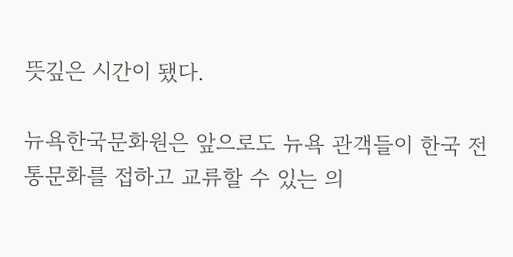뜻깊은 시간이 됐다.

뉴욕한국문화원은 앞으로도 뉴욕 관객들이 한국 전통문화를 접하고 교류할 수 있는 의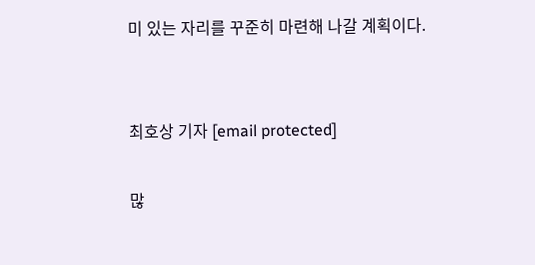미 있는 자리를 꾸준히 마련해 나갈 계획이다.


최호상 기자 [email protected]

많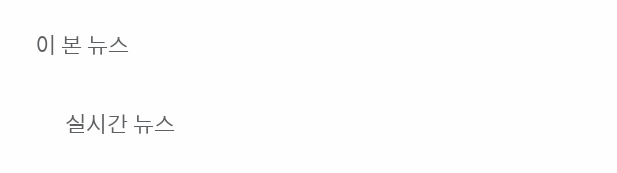이 본 뉴스

      실시간 뉴스